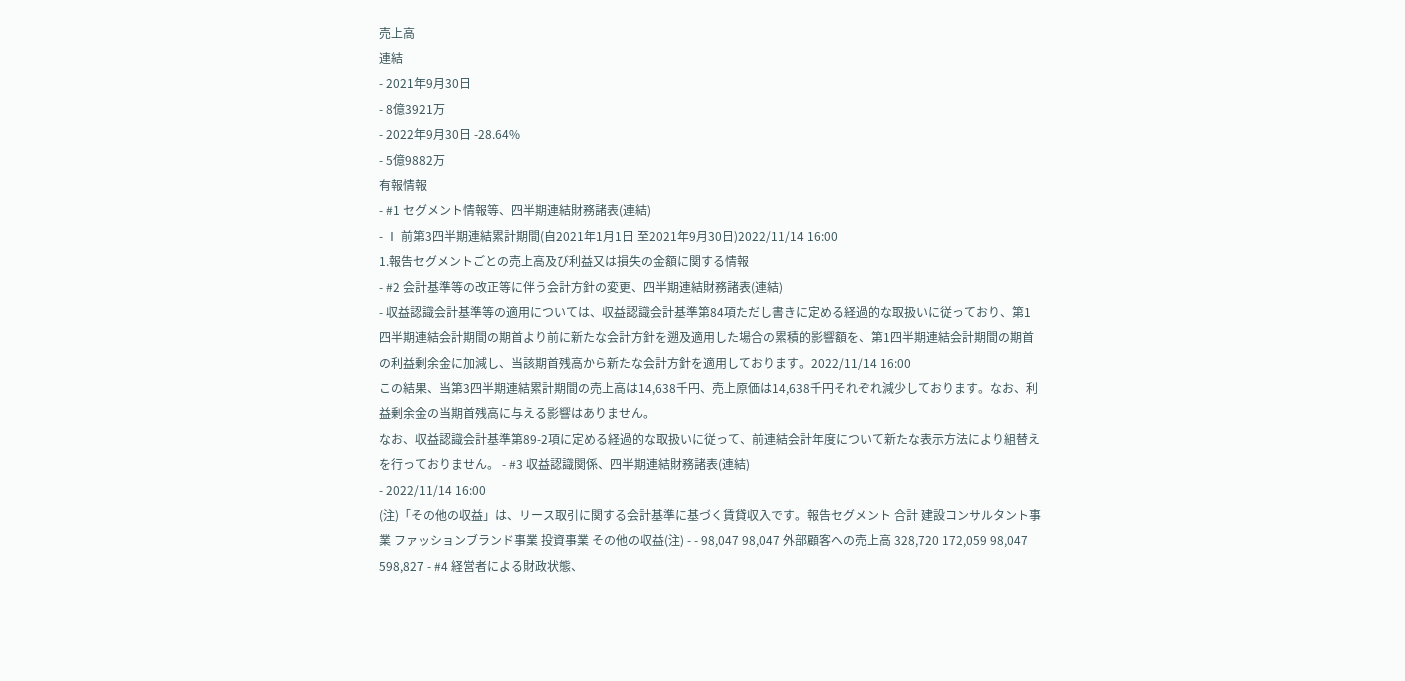売上高
連結
- 2021年9月30日
- 8億3921万
- 2022年9月30日 -28.64%
- 5億9882万
有報情報
- #1 セグメント情報等、四半期連結財務諸表(連結)
- Ⅰ 前第3四半期連結累計期間(自2021年1月1日 至2021年9月30日)2022/11/14 16:00
1.報告セグメントごとの売上高及び利益又は損失の金額に関する情報
- #2 会計基準等の改正等に伴う会計方針の変更、四半期連結財務諸表(連結)
- 収益認識会計基準等の適用については、収益認識会計基準第84項ただし書きに定める経過的な取扱いに従っており、第1四半期連結会計期間の期首より前に新たな会計方針を遡及適用した場合の累積的影響額を、第1四半期連結会計期間の期首の利益剰余金に加減し、当該期首残高から新たな会計方針を適用しております。2022/11/14 16:00
この結果、当第3四半期連結累計期間の売上高は14,638千円、売上原価は14,638千円それぞれ減少しております。なお、利益剰余金の当期首残高に与える影響はありません。
なお、収益認識会計基準第89-2項に定める経過的な取扱いに従って、前連結会計年度について新たな表示方法により組替えを行っておりません。 - #3 収益認識関係、四半期連結財務諸表(連結)
- 2022/11/14 16:00
(注)「その他の収益」は、リース取引に関する会計基準に基づく賃貸収入です。報告セグメント 合計 建設コンサルタント事業 ファッションブランド事業 投資事業 その他の収益(注) - - 98,047 98,047 外部顧客への売上高 328,720 172,059 98,047 598,827 - #4 経営者による財政状態、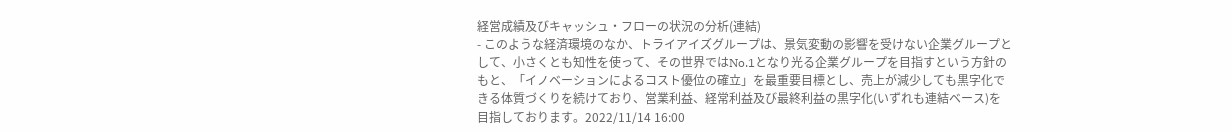経営成績及びキャッシュ・フローの状況の分析(連結)
- このような経済環境のなか、トライアイズグループは、景気変動の影響を受けない企業グループとして、小さくとも知性を使って、その世界ではNo.1となり光る企業グループを目指すという方針のもと、「イノベーションによるコスト優位の確立」を最重要目標とし、売上が減少しても黒字化できる体質づくりを続けており、営業利益、経常利益及び最終利益の黒字化(いずれも連結ベース)を目指しております。2022/11/14 16:00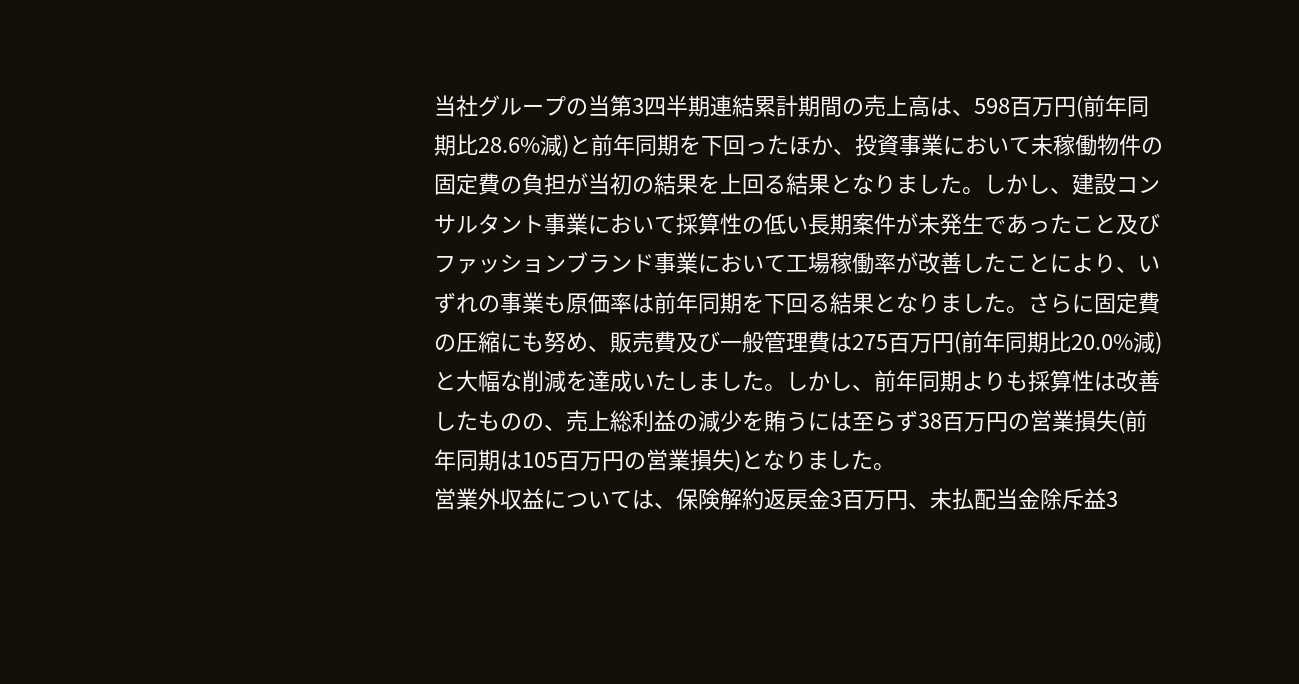当社グループの当第3四半期連結累計期間の売上高は、598百万円(前年同期比28.6%減)と前年同期を下回ったほか、投資事業において未稼働物件の固定費の負担が当初の結果を上回る結果となりました。しかし、建設コンサルタント事業において採算性の低い長期案件が未発生であったこと及びファッションブランド事業において工場稼働率が改善したことにより、いずれの事業も原価率は前年同期を下回る結果となりました。さらに固定費の圧縮にも努め、販売費及び一般管理費は275百万円(前年同期比20.0%減)と大幅な削減を達成いたしました。しかし、前年同期よりも採算性は改善したものの、売上総利益の減少を賄うには至らず38百万円の営業損失(前年同期は105百万円の営業損失)となりました。
営業外収益については、保険解約返戻金3百万円、未払配当金除斥益3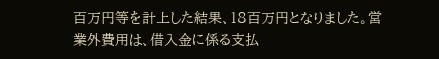百万円等を計上した結果、18百万円となりました。営業外費用は、借入金に係る支払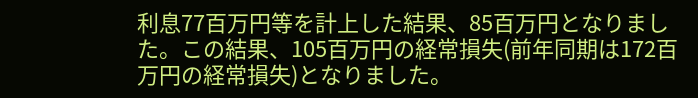利息77百万円等を計上した結果、85百万円となりました。この結果、105百万円の経常損失(前年同期は172百万円の経常損失)となりました。